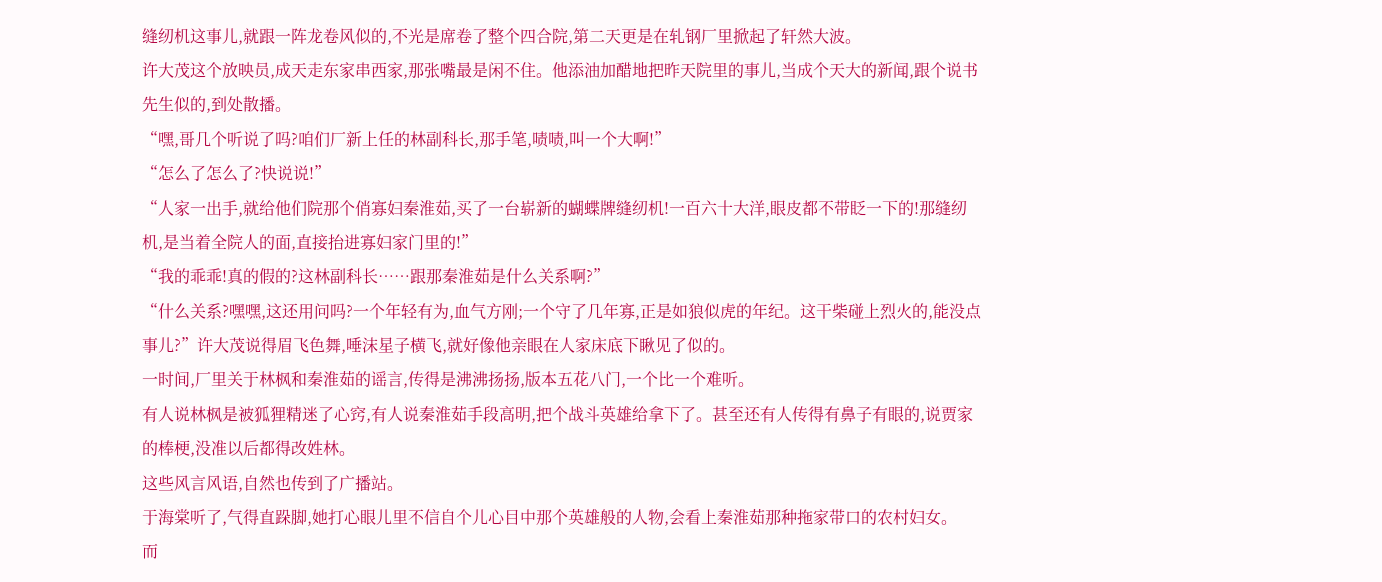缝纫机这事儿,就跟一阵龙卷风似的,不光是席卷了整个四合院,第二天更是在轧钢厂里掀起了轩然大波。
许大茂这个放映员,成天走东家串西家,那张嘴最是闲不住。他添油加醋地把昨天院里的事儿,当成个天大的新闻,跟个说书先生似的,到处散播。
“嘿,哥几个听说了吗?咱们厂新上任的林副科长,那手笔,啧啧,叫一个大啊!”
“怎么了怎么了?快说说!”
“人家一出手,就给他们院那个俏寡妇秦淮茹,买了一台崭新的蝴蝶牌缝纫机!一百六十大洋,眼皮都不带眨一下的!那缝纫机,是当着全院人的面,直接抬进寡妇家门里的!”
“我的乖乖!真的假的?这林副科长……跟那秦淮茹是什么关系啊?”
“什么关系?嘿嘿,这还用问吗?一个年轻有为,血气方刚;一个守了几年寡,正是如狼似虎的年纪。这干柴碰上烈火的,能没点事儿?”许大茂说得眉飞色舞,唾沫星子横飞,就好像他亲眼在人家床底下瞅见了似的。
一时间,厂里关于林枫和秦淮茹的谣言,传得是沸沸扬扬,版本五花八门,一个比一个难听。
有人说林枫是被狐狸精迷了心窍,有人说秦淮茹手段高明,把个战斗英雄给拿下了。甚至还有人传得有鼻子有眼的,说贾家的棒梗,没准以后都得改姓林。
这些风言风语,自然也传到了广播站。
于海棠听了,气得直跺脚,她打心眼儿里不信自个儿心目中那个英雄般的人物,会看上秦淮茹那种拖家带口的农村妇女。
而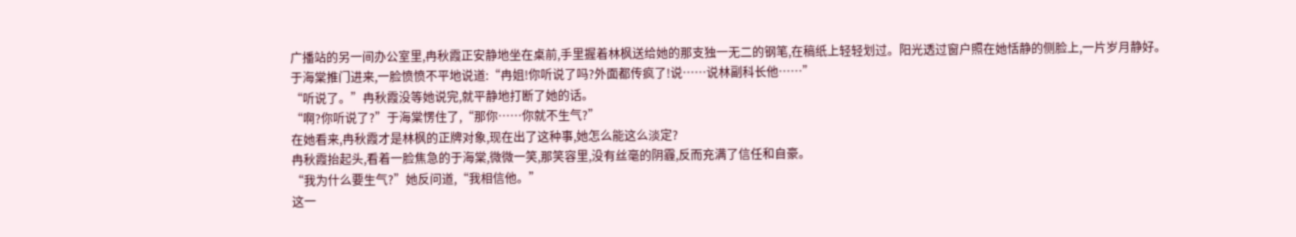广播站的另一间办公室里,冉秋霞正安静地坐在桌前,手里握着林枫送给她的那支独一无二的钢笔,在稿纸上轻轻划过。阳光透过窗户照在她恬静的侧脸上,一片岁月静好。
于海棠推门进来,一脸愤愤不平地说道:“冉姐!你听说了吗?外面都传疯了!说……说林副科长他……”
“听说了。”冉秋霞没等她说完,就平静地打断了她的话。
“啊?你听说了?”于海棠愣住了,“那你……你就不生气?”
在她看来,冉秋霞才是林枫的正牌对象,现在出了这种事,她怎么能这么淡定?
冉秋霞抬起头,看着一脸焦急的于海棠,微微一笑,那笑容里,没有丝毫的阴霾,反而充满了信任和自豪。
“我为什么要生气?”她反问道,“我相信他。”
这一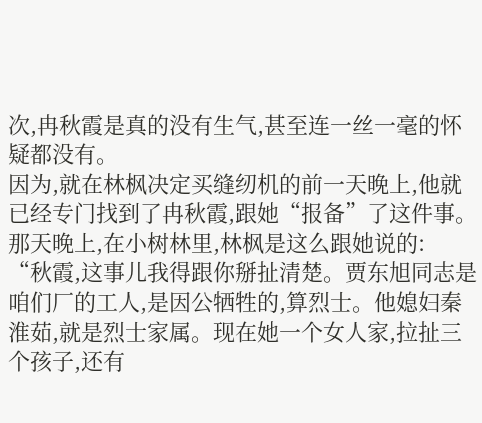次,冉秋霞是真的没有生气,甚至连一丝一毫的怀疑都没有。
因为,就在林枫决定买缝纫机的前一天晚上,他就已经专门找到了冉秋霞,跟她“报备”了这件事。
那天晚上,在小树林里,林枫是这么跟她说的:
“秋霞,这事儿我得跟你掰扯清楚。贾东旭同志是咱们厂的工人,是因公牺牲的,算烈士。他媳妇秦淮茹,就是烈士家属。现在她一个女人家,拉扯三个孩子,还有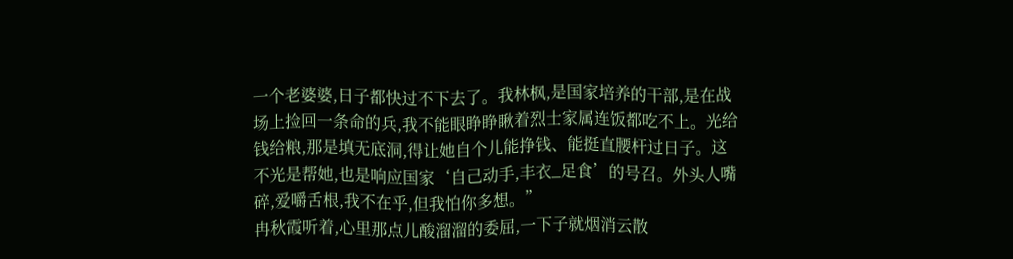一个老婆婆,日子都快过不下去了。我林枫,是国家培养的干部,是在战场上捡回一条命的兵,我不能眼睁睁瞅着烈士家属连饭都吃不上。光给钱给粮,那是填无底洞,得让她自个儿能挣钱、能挺直腰杆过日子。这不光是帮她,也是响应国家‘自己动手,丰衣_足食’的号召。外头人嘴碎,爱嚼舌根,我不在乎,但我怕你多想。”
冉秋霞听着,心里那点儿酸溜溜的委屈,一下子就烟消云散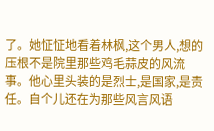了。她怔怔地看着林枫,这个男人,想的压根不是院里那些鸡毛蒜皮的风流事。他心里头装的是烈士,是国家,是责任。自个儿还在为那些风言风语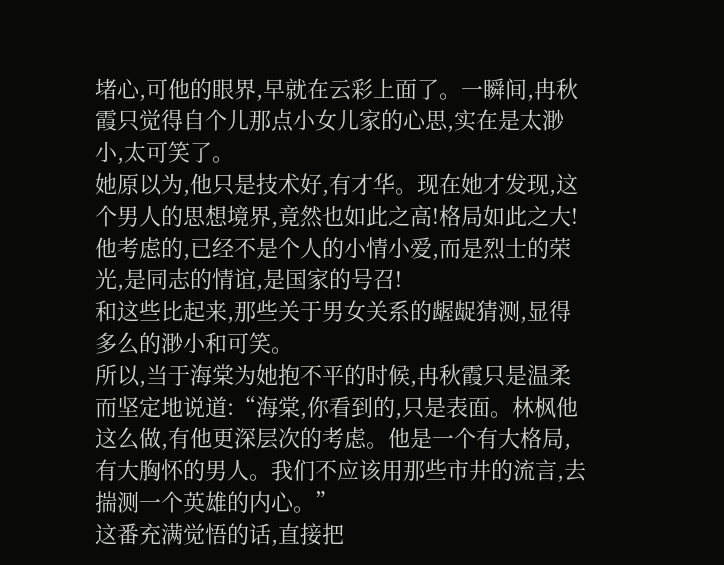堵心,可他的眼界,早就在云彩上面了。一瞬间,冉秋霞只觉得自个儿那点小女儿家的心思,实在是太渺小,太可笑了。
她原以为,他只是技术好,有才华。现在她才发现,这个男人的思想境界,竟然也如此之高!格局如此之大!
他考虑的,已经不是个人的小情小爱,而是烈士的荣光,是同志的情谊,是国家的号召!
和这些比起来,那些关于男女关系的龌龊猜测,显得多么的渺小和可笑。
所以,当于海棠为她抱不平的时候,冉秋霞只是温柔而坚定地说道:“海棠,你看到的,只是表面。林枫他这么做,有他更深层次的考虑。他是一个有大格局,有大胸怀的男人。我们不应该用那些市井的流言,去揣测一个英雄的内心。”
这番充满觉悟的话,直接把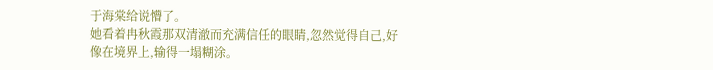于海棠给说懵了。
她看着冉秋霞那双清澈而充满信任的眼睛,忽然觉得自己,好像在境界上,输得一塌糊涂。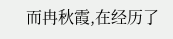而冉秋霞,在经历了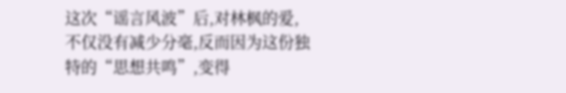这次“谣言风波”后,对林枫的爱,不仅没有减少分毫,反而因为这份独特的“思想共鸣”,变得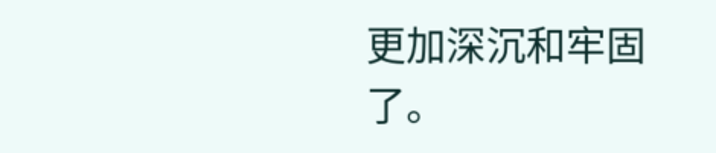更加深沉和牢固了。